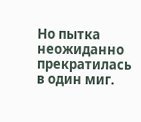Но пытка неожиданно прекратилась в один миг.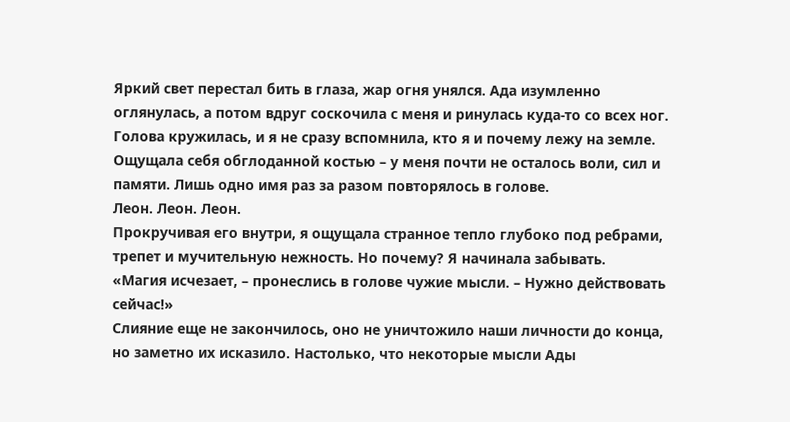Яркий свет перестал бить в глаза, жар огня унялся. Ада изумленно оглянулась, а потом вдруг соскочила с меня и ринулась куда-то со всех ног.
Голова кружилась, и я не сразу вспомнила, кто я и почему лежу на земле. Ощущала себя обглоданной костью – у меня почти не осталось воли, сил и памяти. Лишь одно имя раз за разом повторялось в голове.
Леон. Леон. Леон.
Прокручивая его внутри, я ощущала странное тепло глубоко под ребрами, трепет и мучительную нежность. Но почему? Я начинала забывать.
«Магия исчезает, – пронеслись в голове чужие мысли. – Нужно действовать сейчас!»
Слияние еще не закончилось, оно не уничтожило наши личности до конца, но заметно их исказило. Настолько, что некоторые мысли Ады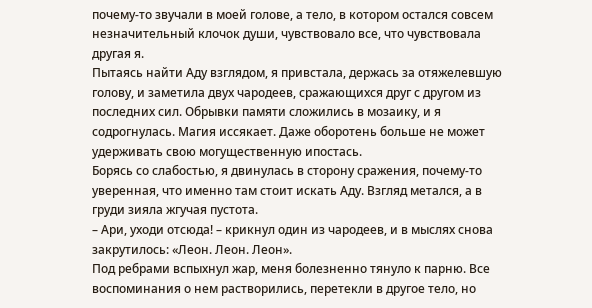почему-то звучали в моей голове, а тело, в котором остался совсем незначительный клочок души, чувствовало все, что чувствовала другая я.
Пытаясь найти Аду взглядом, я привстала, держась за отяжелевшую голову, и заметила двух чародеев, сражающихся друг с другом из последних сил. Обрывки памяти сложились в мозаику, и я содрогнулась. Магия иссякает. Даже оборотень больше не может удерживать свою могущественную ипостась.
Борясь со слабостью, я двинулась в сторону сражения, почему-то уверенная, что именно там стоит искать Аду. Взгляд метался, а в груди зияла жгучая пустота.
– Ари, уходи отсюда! – крикнул один из чародеев, и в мыслях снова закрутилось: «Леон. Леон. Леон».
Под ребрами вспыхнул жар, меня болезненно тянуло к парню. Все воспоминания о нем растворились, перетекли в другое тело, но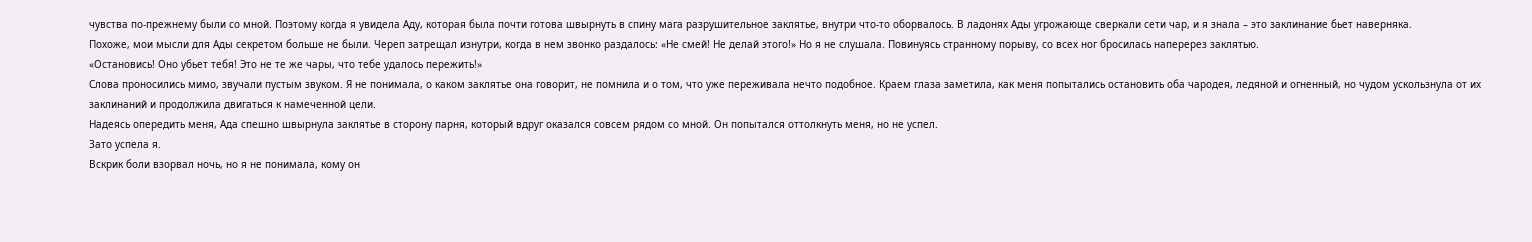чувства по-прежнему были со мной. Поэтому когда я увидела Аду, которая была почти готова швырнуть в спину мага разрушительное заклятье, внутри что-то оборвалось. В ладонях Ады угрожающе сверкали сети чар, и я знала – это заклинание бьет наверняка.
Похоже, мои мысли для Ады секретом больше не были. Череп затрещал изнутри, когда в нем звонко раздалось: «Не смей! Не делай этого!» Но я не слушала. Повинуясь странному порыву, со всех ног бросилась наперерез заклятью.
«Остановись! Оно убьет тебя! Это не те же чары, что тебе удалось пережить!»
Слова проносились мимо, звучали пустым звуком. Я не понимала, о каком заклятье она говорит, не помнила и о том, что уже переживала нечто подобное. Краем глаза заметила, как меня попытались остановить оба чародея, ледяной и огненный, но чудом ускользнула от их заклинаний и продолжила двигаться к намеченной цели.
Надеясь опередить меня, Ада спешно швырнула заклятье в сторону парня, который вдруг оказался совсем рядом со мной. Он попытался оттолкнуть меня, но не успел.
Зато успела я.
Вскрик боли взорвал ночь, но я не понимала, кому он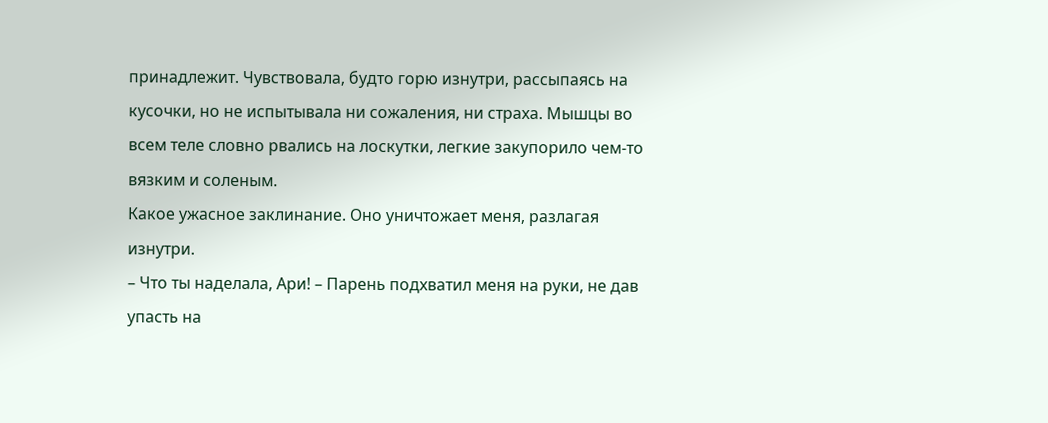принадлежит. Чувствовала, будто горю изнутри, рассыпаясь на кусочки, но не испытывала ни сожаления, ни страха. Мышцы во всем теле словно рвались на лоскутки, легкие закупорило чем-то вязким и соленым.
Какое ужасное заклинание. Оно уничтожает меня, разлагая изнутри.
– Что ты наделала, Ари! – Парень подхватил меня на руки, не дав упасть на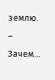землю. – Зачем…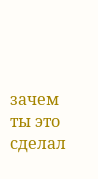зачем ты это сделал